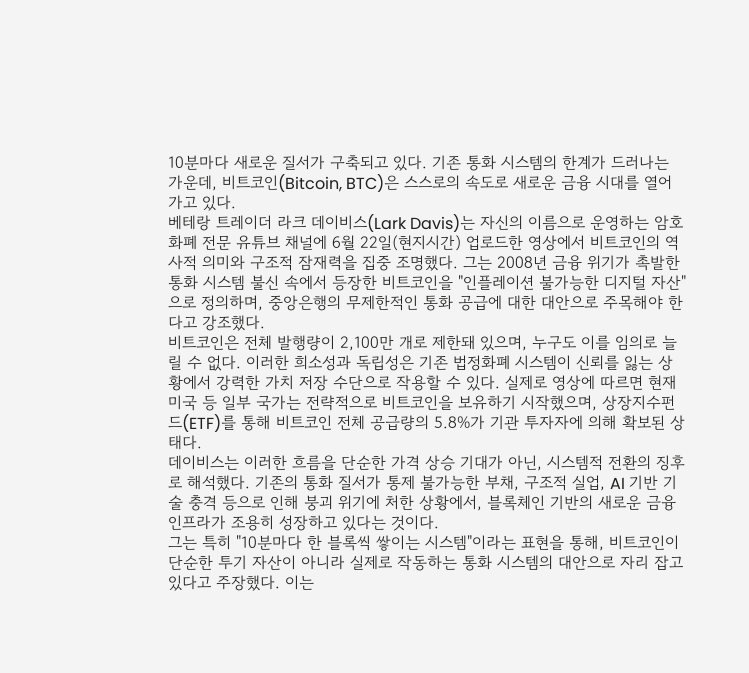10분마다 새로운 질서가 구축되고 있다. 기존 통화 시스템의 한계가 드러나는 가운데, 비트코인(Bitcoin, BTC)은 스스로의 속도로 새로운 금융 시대를 열어가고 있다.
베테랑 트레이더 라크 데이비스(Lark Davis)는 자신의 이름으로 운영하는 암호화폐 전문 유튜브 채널에 6월 22일(현지시간) 업로드한 영상에서 비트코인의 역사적 의미와 구조적 잠재력을 집중 조명했다. 그는 2008년 금융 위기가 촉발한 통화 시스템 불신 속에서 등장한 비트코인을 "인플레이션 불가능한 디지털 자산"으로 정의하며, 중앙은행의 무제한적인 통화 공급에 대한 대안으로 주목해야 한다고 강조했다.
비트코인은 전체 발행량이 2,100만 개로 제한돼 있으며, 누구도 이를 임의로 늘릴 수 없다. 이러한 희소성과 독립성은 기존 법정화폐 시스템이 신뢰를 잃는 상황에서 강력한 가치 저장 수단으로 작용할 수 있다. 실제로 영상에 따르면 현재 미국 등 일부 국가는 전략적으로 비트코인을 보유하기 시작했으며, 상장지수펀드(ETF)를 통해 비트코인 전체 공급량의 5.8%가 기관 투자자에 의해 확보된 상태다.
데이비스는 이러한 흐름을 단순한 가격 상승 기대가 아닌, 시스템적 전환의 징후로 해석했다. 기존의 통화 질서가 통제 불가능한 부채, 구조적 실업, AI 기반 기술 충격 등으로 인해 붕괴 위기에 처한 상황에서, 블록체인 기반의 새로운 금융 인프라가 조용히 성장하고 있다는 것이다.
그는 특히 "10분마다 한 블록씩 쌓이는 시스템"이라는 표현을 통해, 비트코인이 단순한 투기 자산이 아니라 실제로 작동하는 통화 시스템의 대안으로 자리 잡고 있다고 주장했다. 이는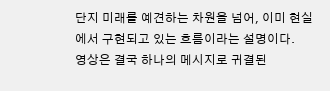단지 미래를 예견하는 차원을 넘어, 이미 현실에서 구현되고 있는 흐름이라는 설명이다.
영상은 결국 하나의 메시지로 귀결된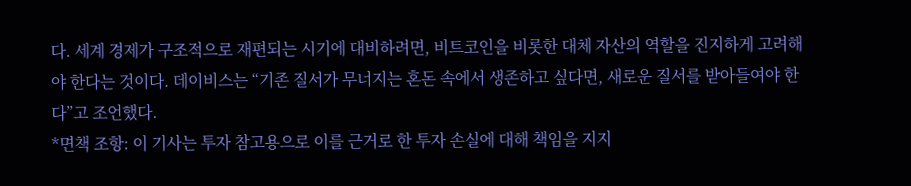다. 세계 경제가 구조적으로 재편되는 시기에 대비하려면, 비트코인을 비롯한 대체 자산의 역할을 진지하게 고려해야 한다는 것이다. 데이비스는 “기존 질서가 무너지는 혼돈 속에서 생존하고 싶다면, 새로운 질서를 받아들여야 한다”고 조언했다.
*면책 조항: 이 기사는 투자 참고용으로 이를 근거로 한 투자 손실에 대해 책임을 지지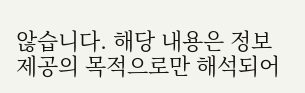않습니다. 해당 내용은 정보 제공의 목적으로만 해석되어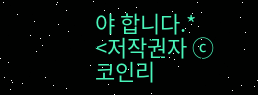야 합니다.*
<저작권자 ⓒ 코인리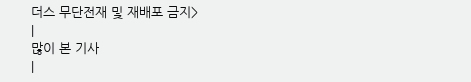더스 무단전재 및 재배포 금지>
|
많이 본 기사
|